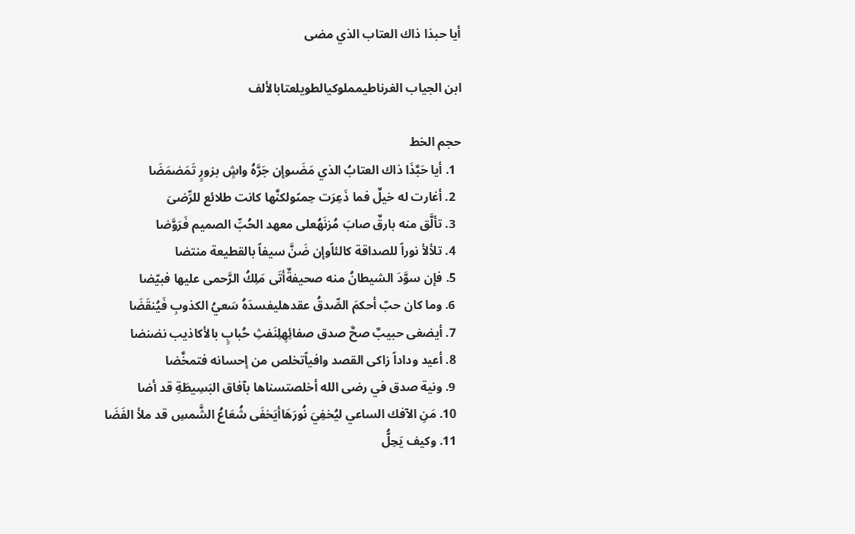أيا حبذا ذاك العتاب الذي مضى

ابن الجياب الغرناطيمملوكيالطويلعتابالألف

حجم الخط
  1. أيا حَبَّذَا ذاك العتابُ الذي مَضَىوإن جَرَّهُ واشٍ بزورٍ تَمَضمَضَا
  2. أغارت له خيلٌ فما ذَعِرَت حِمىًولكنَّها كانت طلائع للرِّضىَ
  3. تألَّق منه بارقٌ صابَ مُزنَهُعلى معهد الحُبِّ الصميم فَرَوَّضا
  4. تلألأ نوراً للصداقة كالئاًوإن ضَنَّ سيفاً بالقطيعة منتضا
  5. فإن سوَّدَ الشيطانُ منه صحيفةٌأتَى مَلِكُ الرَّحمى عليها فبيّضا
  6. وما كان حبّ أحكمَ الصِّدقُ عقدهليفسدَهُ سَعيُ الكذوبِ فَيُنقَضَا
  7. أيضغى حبيبٌ صحَّ صدق صفائِهِلِنَفثِ حُبابٍ بالأكاذيب نضنضا
  8. أعيد وداداً زاكى القصد وافياًتخلص من إحسانه فتمخَّضا
  9. ونية صدق في رضى الله أخلصتسناها بآفاق البَسِيطَةِ قد أضا
  10. مَنِ الآفك الساعي ليُخفِيَ نُورَهَاأيَخفَى شُعَاعُ الشَّمسِ قد ملأ الفَضَا
  11. وكيف يَحِلُّ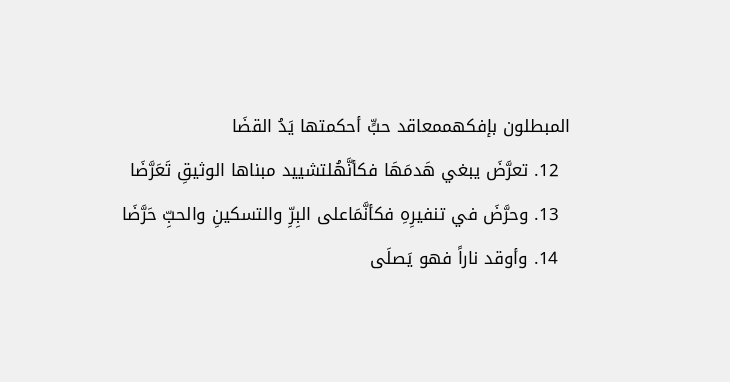المبطلون بإفكهممعاقد حبٍّ أحكمتها يَدُ القضَا
  12. تعرَّضَ يبغي هَدمَهَا فكأنَّهُلتشييد مبناها الوثيقِ تَعَرَّضَا
  13. وحرَّضَ في تنفيرِهِ فكأنَّمَاعلى البِرِّ والتسكينِ والحبِّ حَرَّضَا
  14. وأوقد ناراً فهو يَصلَى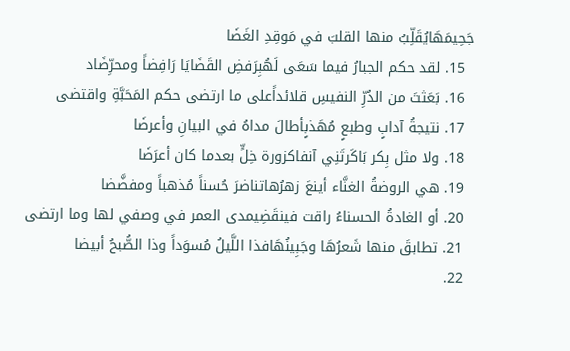جَحِيمَهَايُقَلِّبُ منها القلبَ في مَوقِدِ الغَضَا
  15. لقد حكم الجبارُ فيما سَعَى لَهُبِرَفضِ القَضَايَا رَافِضاً ومحرِّضَاد
  16. بَعَثتَ من الدُرِّ النفيسِ قلائداًعلى ما ارتضى حكم المَحَبَّةِ واقتضى
  17. نتيجةُ آدابٍ وطبعٍ مُهَذبٍأطالَ مداهُ في البيانِ وأعرضَا
  18. ولا مثل بِكر بَاكَرتَنِي آنفاكزورة خِلٍّ بعدما كان أعرَضَا
  19. هي الروضةُ الغنَّاء أينعَ زهرُهاتناضرَ حُسناً مُذهباً ومفضَّضا
  20. أو الغادةُ الحسناءُ راقت فينقَضِيمدى العمر في وصفي لها وما ارتضى
  21. تطابقَ منها شَعرُهَا وجَبِينُهَافذا اللَّيلُ مُسوَداً وذا الصُّبحُ أبيضا
  22.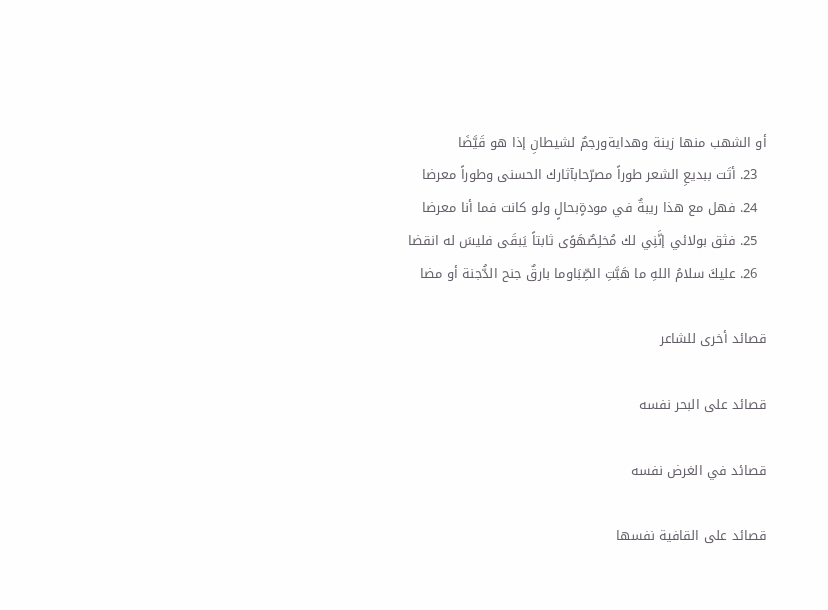أو الشهب منها زينة وهدايةورجمٌ لشيطانِ إذا هو قَيَّضَا
  23. أتَت ببديعِ الشعر طوراً مصرّحابآثارك الحسنى وطوراً معرضا
  24. فهل مع هذا ريبةٌ في مودةٍبحالٍ ولو كانت فما أنا معرضا
  25. فثق بولائي إنَّنِي لك مُخلِصٌهَوًى ثابتاً يَبقَى فليسَ له انقضا
  26. عليكَ سلامُ اللهِ ما هَبَّتِ الصِّبَاوما بارقٌ جنح الدُّجنة أو مضا

قصائد أخرى للشاعر

قصائد على البحر نفسه

قصائد في الغرض نفسه

قصائد على القافية نفسها